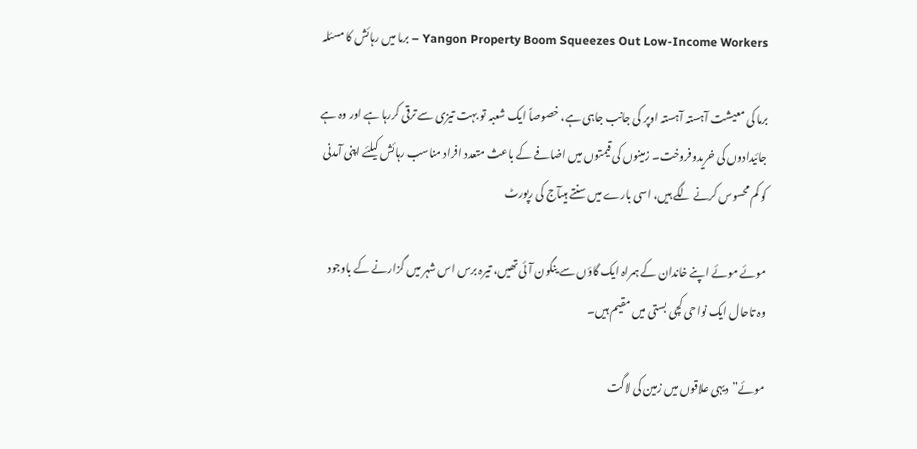Yangon Property Boom Squeezes Out Low-Income Workers – برما میں رہائش کا مسئلہ

برما کی معیشت آہستہ آہستہ اوپر کی جانب جاہی ہے، خصوصاً ایک شعبہ تو بہت تیزی سے ترقی کررہا ہے اور وہ ہے جائیدادوں کی خریدوفروخت۔ زمینوں کی قیمتوں میں اضافے کے باعث متعدد افراد مناسب رہائش کیلئے اپنی آمدنی کو کم محسوس کرنے لگے ہیں، اسی بارے میں سنتے ہیںآج کی رپورٹ

موئے موئے اپنے خاندان کے ہمراہ ایک گاؤں سے ینگون آئی تھیں، تیرہ برس اس شہر میں گزارنے کے باوجود وہ تاحال ایک نواحی کچی بستی میں مقیم ہیں۔

موئے”دیہی علاقوں میں زمین کی لاگت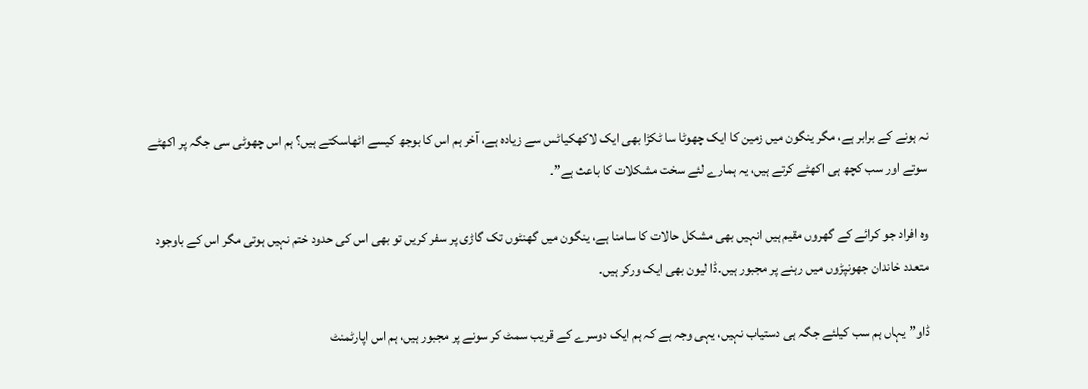نہ ہونے کے برابر ہے، مگر ینگون میں زمین کا ایک چھوٹا سا ٹکڑا بھی ایک لاکھکیاٹس سے زیادہ ہے، آخر ہم اس کا بوجھ کیسے اٹھاسکتے ہیں؟ ہم اس چھوٹی سی جگہ پر اکھٹے سوتے اور سب کچھ ہی اکھٹے کرتے ہیں، یہ ہمارے لئے سخت مشکلات کا باعث ہے”۔

وہ افراد جو کرائے کے گھروں مقیم ہیں انہیں بھی مشکل حالات کا سامنا ہے، ینگون میں گھنٹوں تک گاڑی پر سفر کریں تو بھی اس کی حدود ختم نہیں ہوتی مگر اس کے باوجود متعدد خاندان جھونپڑوں میں رہنے پر مجبور ہیں۔ڈا لیون بھی ایک ورکر ہیں۔

ڈاو”یہاں ہم سب کیلئے جگہ ہی دستیاب نہیں، یہی وجہ ہے کہ ہم ایک دوسرے کے قریب سمٹ کر سونے پر مجبور ہیں، ہم اس اپارٹمنٹ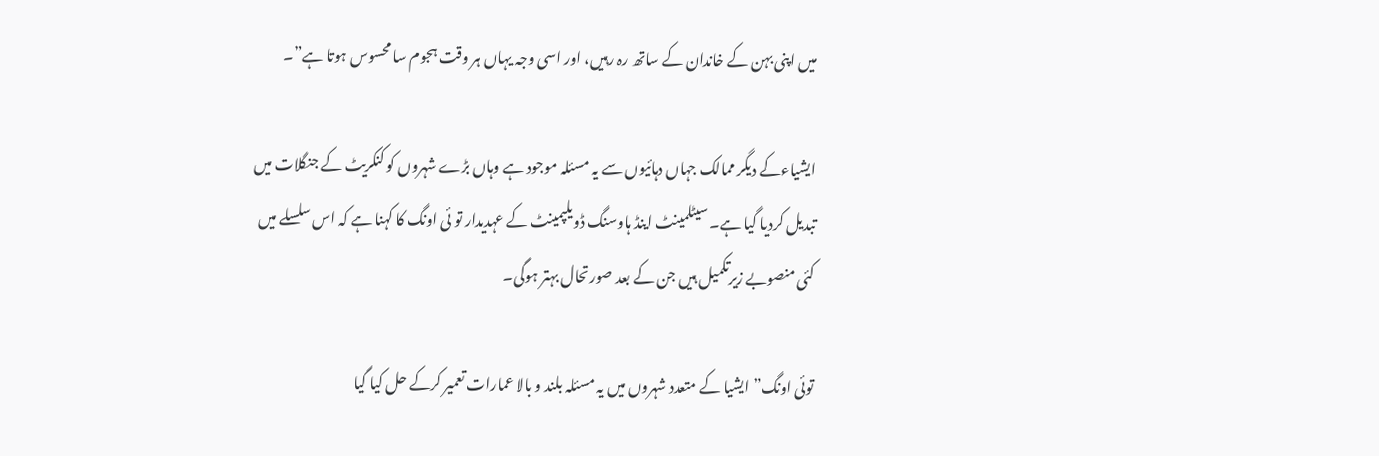میں اپنی بہن کے خاندان کے ساتھ رہ رہیں، اور اسی وجہ یہاں ہر وقت ہجوم سا محسوس ہوتا ہے”۔

ایشیاءکے دیگر ممالک جہاں دہائیوں سے یہ مسئلہ موجود ہے وہاں بڑے شہروں کو کنکریٹ کے جنگلات میں تبدیل کردیا گیا ہے۔ سیٹلمینٹ اینڈ ہاوسنگ ڈویلپمینٹ کے عہدیدار تو ئی اونگ کا کہنا ہے کہ اس سلسلے میں کئی منصوبے زیرتکمیل ہیں جن کے بعد صورتحال بہتر ہوگی۔

توئی اونگ”ایشیا کے متعدد شہروں میں یہ مسئلہ بلند و بالا عمارات تعمیر کرکے حل کیا گیا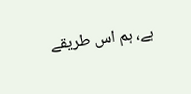ہے، ہم اس طریقے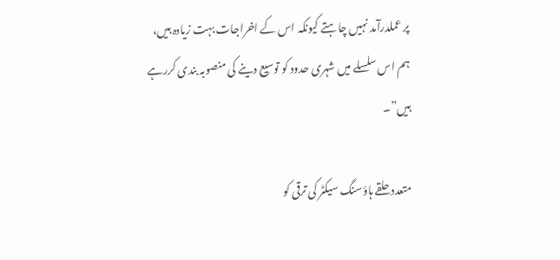پر عملدرآمد نہیں چاہتے کیونکہ اس کے اخراجات بہت زیادہ ہیں، ہم اس سلسلے میں شہری حدود کو توسیع دینے کی منصوبہ بندی کررہے ہیں”۔

متعدد حلقے ہاؤسنگ سیکٹر کی ترقی کو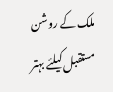ملک کے روشن مستقبل کیلئے بہتر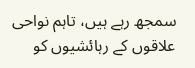سمجھ رہے ہیں، تاہم نواحی علاقوں کے رہائشیوں کو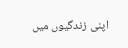اپنی زندگیوں میں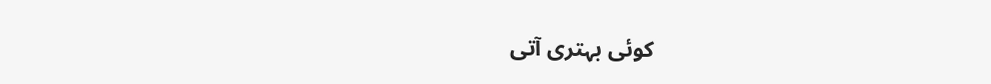کوئی بہتری آتی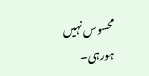محسوس نہیں ہورہی۔